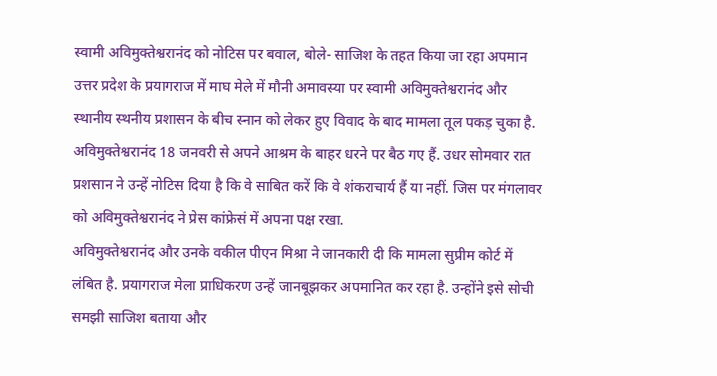स्वामी अविमुक्तेश्वरानंद को नोटिस पर बवाल, बोले- साजिश के तहत किया जा रहा अपमान
उत्तर प्रदेश के प्रयागराज में माघ मेले में मौनी अमावस्या पर स्वामी अविमुक्तेश्वरानंद और स्थानीय स्थनीय प्रशासन के बीच स्नान को लेकर हुए विवाद के बाद मामला तूल पकड़ चुका है. अविमुक्तेश्वरानंद 18 जनवरी से अपने आश्रम के बाहर धरने पर बैठ गए हैं. उधर सोमवार रात प्रशसान ने उन्हें नोटिस दिया है कि वे साबित करें कि वे शंकराचार्य हैं या नहीं. जिस पर मंगलावर को अविमुक्तेश्वरानंद ने प्रेस कांफ्रेसं में अपना पक्ष रखा.
अविमुक्तेश्वरानंद और उनके वकील पीएन मिश्रा ने जानकारी दी कि मामला सुप्रीम कोर्ट में लंबित है. प्रयागराज मेला प्राधिकरण उन्हें जानबूझकर अपमानित कर रहा है. उन्होंने इसे सोची समझी साजिश बताया और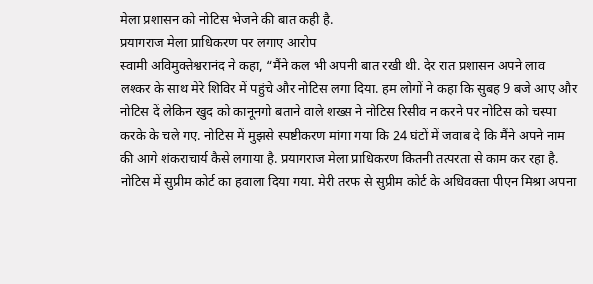मेला प्रशासन को नोटिस भेजने की बात कही है.
प्रयागराज मेला प्राधिकरण पर लगाए आरोप
स्वामी अविमुक्तेश्वरानंद ने कहा, “मैंने कल भी अपनी बात रखी थी. देर रात प्रशासन अपने लाव लश्कर के साथ मेरे शिविर में पहुंचे और नोटिस लगा दिया. हम लोगों ने कहा कि सुबह 9 बजे आए और नोटिस दें लेकिन खुद को कानूनगो बताने वाले शख्स ने नोटिस रिसीव न करने पर नोटिस को चस्पा करके के चले गए. नोटिस में मुझसे स्पष्टीकरण मांगा गया कि 24 घंटों में जवाब दे कि मैंने अपने नाम की आगे शंकराचार्य कैसे लगाया है. प्रयागराज मेला प्राधिकरण कितनी तत्परता से काम कर रहा है. नोटिस में सुप्रीम कोर्ट का हवाला दिया गया. मेरी तरफ से सुप्रीम कोर्ट के अधिवक्ता पीएन मिश्रा अपना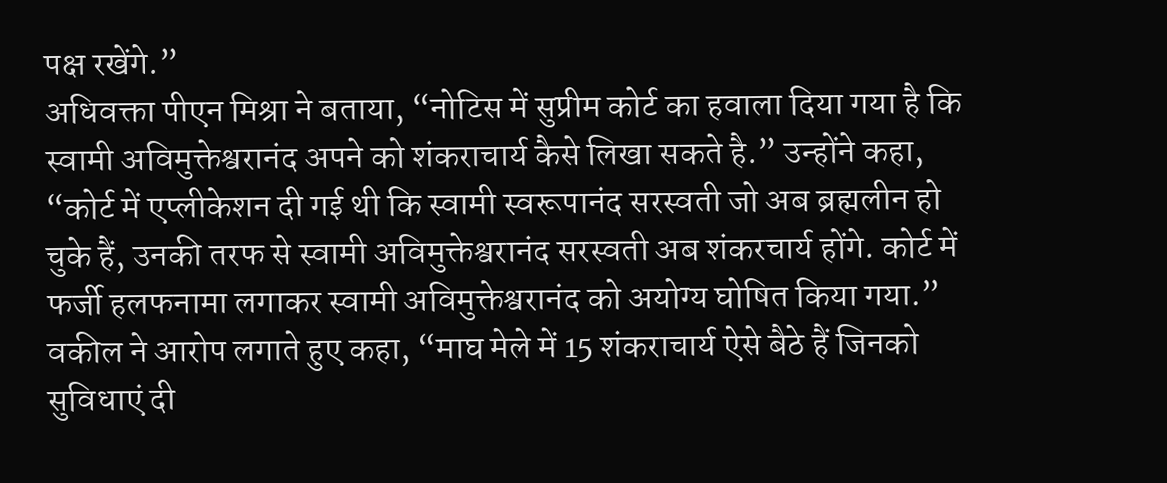पक्ष रखेंगे.”
अधिवक्ता पीएन मिश्रा ने बताया, “नोटिस में सुप्रीम कोर्ट का हवाला दिया गया है कि स्वामी अविमुक्तेश्वरानंद अपने को शंकराचार्य कैसे लिखा सकते है.” उन्होंने कहा, “कोर्ट में एप्लीकेशन दी गई थी कि स्वामी स्वरूपानंद सरस्वती जो अब ब्रह्मलीन हो चुके हैं, उनकी तरफ से स्वामी अविमुक्तेश्वरानंद सरस्वती अब शंकरचार्य होंगे. कोर्ट में फर्जी हलफनामा लगाकर स्वामी अविमुक्तेश्वरानंद को अयोग्य घोषित किया गया.”
वकील ने आरोप लगाते हुए कहा, “माघ मेले में 15 शंकराचार्य ऐसे बैठे हैं जिनको सुविधाएं दी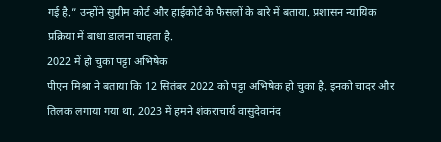गई है.” उन्होंने सुप्रीम कोर्ट और हाईकोर्ट के फैसलों के बारे में बताया. प्रशासन न्यायिक प्रक्रिया में बाधा डालना चाहता है.
2022 में हो चुका पट्टा अभिषेक
पीएन मिश्रा ने बताया कि 12 सितंबर 2022 को पट्टा अभिषेक हो चुका है. इनको चादर और तिलक लगाया गया था. 2023 में हमने शंकराचार्य वासुदेवानंद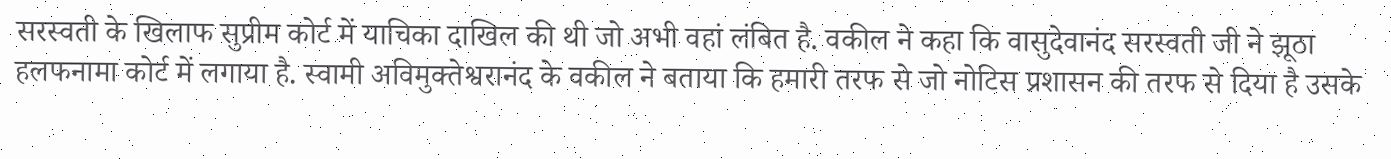सरस्वती के खिलाफ सुप्रीम कोर्ट में याचिका दाखिल की थी जो अभी वहां लंबित है. वकील ने कहा कि वासुदेवानंद सरस्वती जी ने झूठा हलफनामा कोर्ट में लगाया है. स्वामी अविमुक्तेश्वरानंद के वकील ने बताया कि हमारी तरफ से जो नोटिस प्रशासन की तरफ से दिया है उसके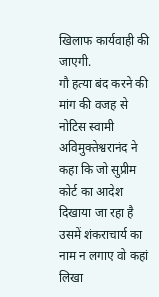खिलाफ कार्यवाही की जाएगी.
गौ हत्या बंद करने की मांग की वजह से नोटिस स्वामी
अविमुक्तेश्वरानंद ने कहा कि जो सुप्रीम कोर्ट का आदेश दिखाया जा रहा है उसमें शंकराचार्य का नाम न लगाए वो कहां लिखा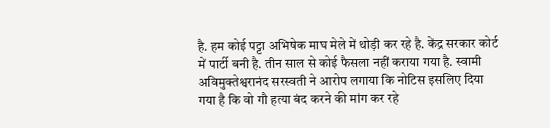है. हम कोई पट्टा अभिषेक माघ मेले में थोड़ी कर रहे है. केंद्र सरकार कोर्ट में पार्टी बनी है. तीन साल से कोई फैसला नहीं कराया गया है. स्वामी अविमुक्तेश्वरानंद सरस्वती ने आरोप लगाया कि नोटिस इसलिए दिया गया है कि वो गौ हत्या बंद करने की मांग कर रहे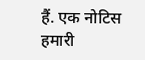हैं. एक नोटिस हमारी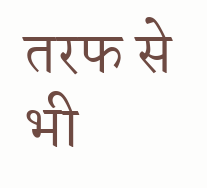तरफ से भी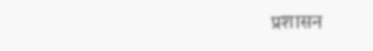प्रशासन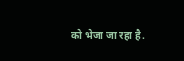को भेजा जा रहा है.